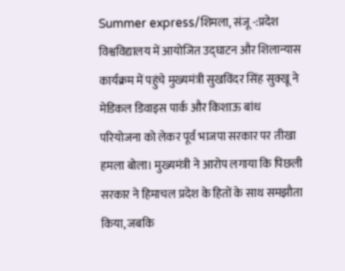Summer express/शिमला, संजू -:प्रदेश विश्वविद्यालय में आयोजित उद्घाटन और शिलान्यास कार्यक्रम में पहुंचे मुख्यमंत्री सुखविंदर सिंह सुक्खू ने मेडिकल डिवाइस पार्क और किशाऊ बांध परियोजना को लेकर पूर्व भाजपा सरकार पर तीखा हमला बोला। मुख्यमंत्री ने आरोप लगाया कि पिछली सरकार ने हिमाचल प्रदेश के हितों के साथ समझौता किया, जबकि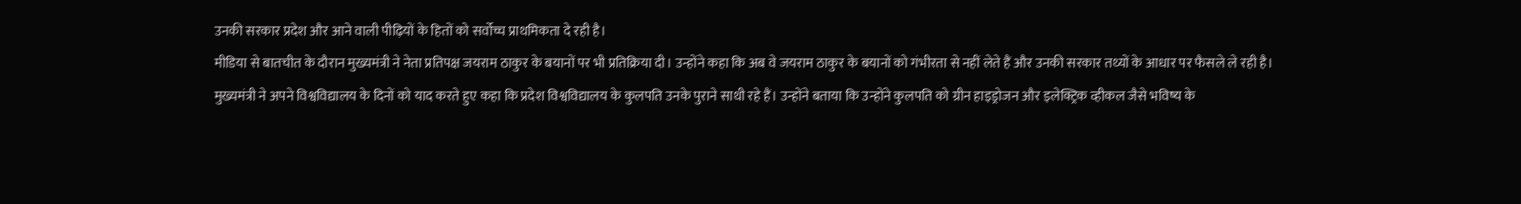उनकी सरकार प्रदेश और आने वाली पीढ़ियों के हितों को सर्वोच्च प्राथमिकता दे रही है।
मीडिया से बातचीत के दौरान मुख्यमंत्री ने नेता प्रतिपक्ष जयराम ठाकुर के बयानों पर भी प्रतिक्रिया दी। उन्होंने कहा कि अब वे जयराम ठाकुर के बयानों को गंभीरता से नहीं लेते हैं और उनकी सरकार तथ्यों के आधार पर फैसले ले रही है।
मुख्यमंत्री ने अपने विश्वविद्यालय के दिनों को याद करते हुए कहा कि प्रदेश विश्वविद्यालय के कुलपति उनके पुराने साथी रहे हैं। उन्होंने बताया कि उन्होंने कुलपति को ग्रीन हाइड्रोजन और इलेक्ट्रिक व्हीकल जैसे भविष्य के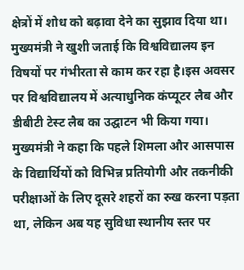क्षेत्रों में शोध को बढ़ावा देने का सुझाव दिया था। मुख्यमंत्री ने खुशी जताई कि विश्वविद्यालय इन विषयों पर गंभीरता से काम कर रहा है।इस अवसर पर विश्वविद्यालय में अत्याधुनिक कंप्यूटर लैब और डीबीटी टेस्ट लैब का उद्घाटन भी किया गया। मुख्यमंत्री ने कहा कि पहले शिमला और आसपास के विद्यार्थियों को विभिन्न प्रतियोगी और तकनीकी परीक्षाओं के लिए दूसरे शहरों का रुख करना पड़ता था, लेकिन अब यह सुविधा स्थानीय स्तर पर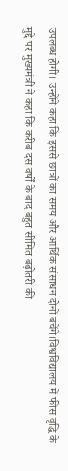उपलब्ध होगी। उन्होंने कहा कि इससे छात्रों का समय और आर्थिक संसाधन दोनों बचेंगे।विश्वविद्यालय में फीस वृद्धि के मुद्दे पर मुख्यमंत्री ने कहा कि करीब दस वर्षों के बाद बहुत सीमित बढ़ोतरी की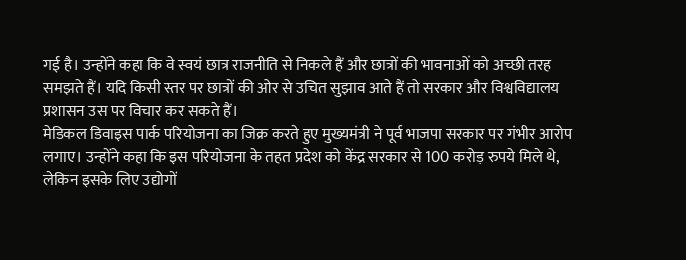गई है। उन्होंने कहा कि वे स्वयं छात्र राजनीति से निकले हैं और छात्रों की भावनाओं को अच्छी तरह समझते हैं। यदि किसी स्तर पर छात्रों की ओर से उचित सुझाव आते हैं तो सरकार और विश्वविद्यालय प्रशासन उस पर विचार कर सकते हैं।
मेडिकल डिवाइस पार्क परियोजना का जिक्र करते हुए मुख्यमंत्री ने पूर्व भाजपा सरकार पर गंभीर आरोप लगाए। उन्होंने कहा कि इस परियोजना के तहत प्रदेश को केंद्र सरकार से 100 करोड़ रुपये मिले थे, लेकिन इसके लिए उद्योगों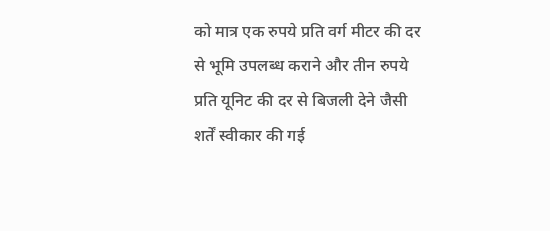को मात्र एक रुपये प्रति वर्ग मीटर की दर से भूमि उपलब्ध कराने और तीन रुपये प्रति यूनिट की दर से बिजली देने जैसी शर्तें स्वीकार की गई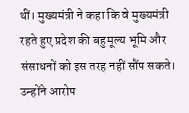थीं। मुख्यमंत्री ने कहा कि वे मुख्यमंत्री रहते हुए प्रदेश की बहुमूल्य भूमि और संसाधनों को इस तरह नहीं सौंप सकते। उन्होंने आरोप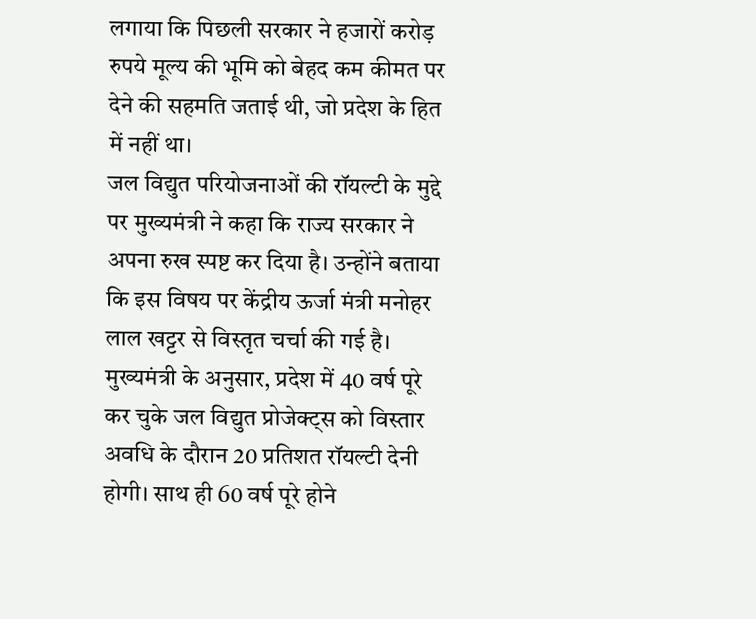लगाया कि पिछली सरकार ने हजारों करोड़ रुपये मूल्य की भूमि को बेहद कम कीमत पर देने की सहमति जताई थी, जो प्रदेश के हित में नहीं था।
जल विद्युत परियोजनाओं की रॉयल्टी के मुद्दे पर मुख्यमंत्री ने कहा कि राज्य सरकार ने अपना रुख स्पष्ट कर दिया है। उन्होंने बताया कि इस विषय पर केंद्रीय ऊर्जा मंत्री मनोहर लाल खट्टर से विस्तृत चर्चा की गई है। मुख्यमंत्री के अनुसार, प्रदेश में 40 वर्ष पूरे कर चुके जल विद्युत प्रोजेक्ट्स को विस्तार अवधि के दौरान 20 प्रतिशत रॉयल्टी देनी होगी। साथ ही 60 वर्ष पूरे होने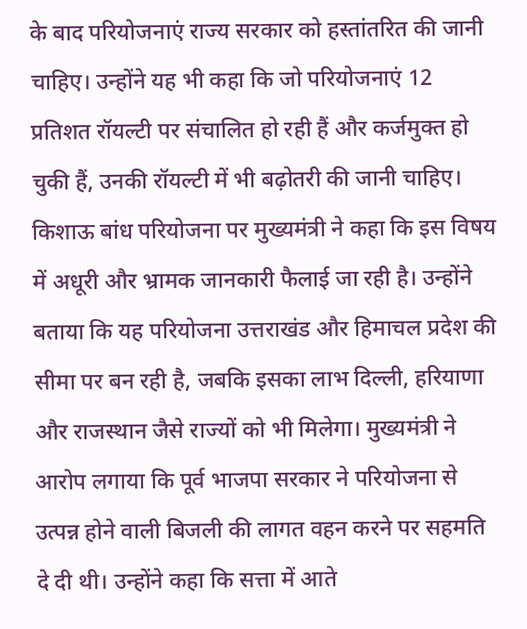के बाद परियोजनाएं राज्य सरकार को हस्तांतरित की जानी चाहिए। उन्होंने यह भी कहा कि जो परियोजनाएं 12 प्रतिशत रॉयल्टी पर संचालित हो रही हैं और कर्जमुक्त हो चुकी हैं, उनकी रॉयल्टी में भी बढ़ोतरी की जानी चाहिए।
किशाऊ बांध परियोजना पर मुख्यमंत्री ने कहा कि इस विषय में अधूरी और भ्रामक जानकारी फैलाई जा रही है। उन्होंने बताया कि यह परियोजना उत्तराखंड और हिमाचल प्रदेश की सीमा पर बन रही है, जबकि इसका लाभ दिल्ली, हरियाणा और राजस्थान जैसे राज्यों को भी मिलेगा। मुख्यमंत्री ने आरोप लगाया कि पूर्व भाजपा सरकार ने परियोजना से उत्पन्न होने वाली बिजली की लागत वहन करने पर सहमति दे दी थी। उन्होंने कहा कि सत्ता में आते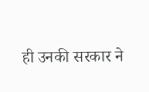ही उनकी सरकार ने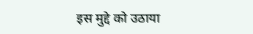इस मुद्दे को उठाया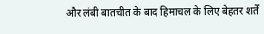और लंबी बातचीत के बाद हिमाचल के लिए बेहतर शर्तें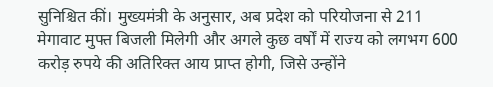सुनिश्चित कीं। मुख्यमंत्री के अनुसार, अब प्रदेश को परियोजना से 211 मेगावाट मुफ्त बिजली मिलेगी और अगले कुछ वर्षों में राज्य को लगभग 600 करोड़ रुपये की अतिरिक्त आय प्राप्त होगी, जिसे उन्होंने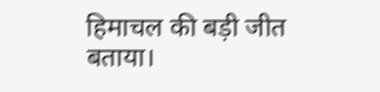हिमाचल की बड़ी जीत बताया।